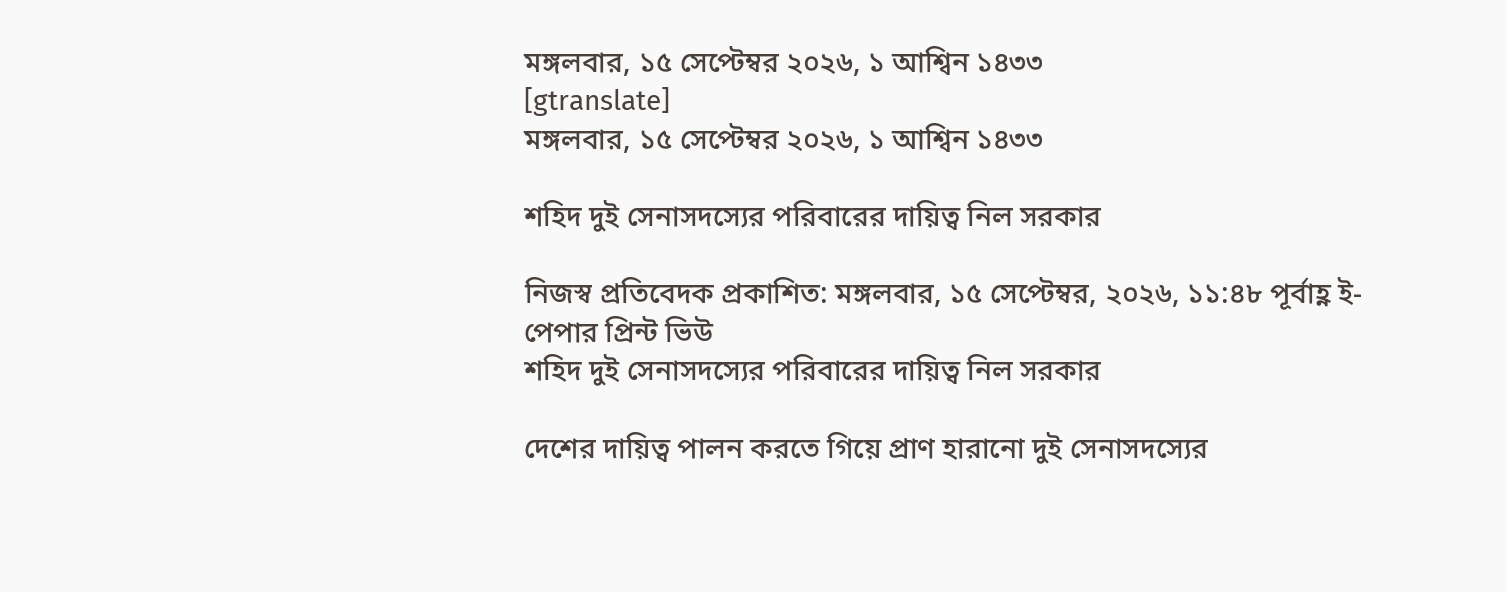মঙ্গলবার, ১৫ সেপ্টেম্বর ২০২৬, ১ আশ্বিন ১৪৩৩
[gtranslate]
মঙ্গলবার, ১৫ সেপ্টেম্বর ২০২৬, ১ আশ্বিন ১৪৩৩

শহিদ দুই সেনাসদস্যের পরিবারের দায়িত্ব নিল সরকার

নিজস্ব প্রতিবেদক প্রকাশিত: মঙ্গলবার, ১৫ সেপ্টেম্বর, ২০২৬, ১১:৪৮ পূর্বাহ্ণ ই-পেপার প্রিন্ট ভিউ
শহিদ দুই সেনাসদস্যের পরিবারের দায়িত্ব নিল সরকার

দেশের দায়িত্ব পালন করতে গিয়ে প্রাণ হারানো দুই সেনাসদস্যের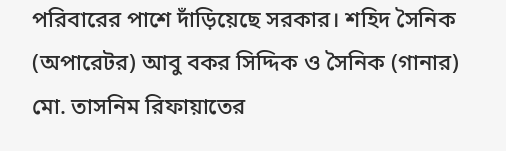পরিবারের পাশে দাঁড়িয়েছে সরকার। শহিদ সৈনিক (অপারেটর) আবু বকর সিদ্দিক ও সৈনিক (গানার) মো. তাসনিম রিফায়াতের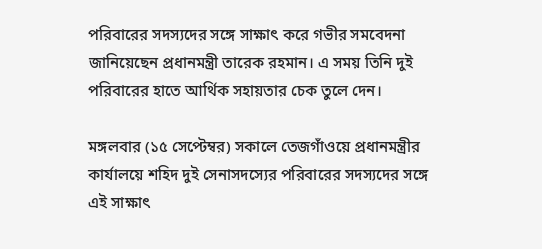পরিবারের সদস্যদের সঙ্গে সাক্ষাৎ করে গভীর সমবেদনা জানিয়েছেন প্রধানমন্ত্রী তারেক রহমান। এ সময় তিনি দুই পরিবারের হাতে আর্থিক সহায়তার চেক তুলে দেন।

মঙ্গলবার (১৫ সেপ্টেম্বর) সকালে তেজগাঁওয়ে প্রধানমন্ত্রীর কার্যালয়ে শহিদ দুই সেনাসদস্যের পরিবারের সদস্যদের সঙ্গে এই সাক্ষাৎ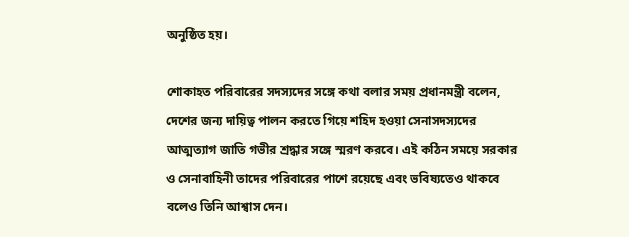অনুষ্ঠিত হয়।

শোকাহত পরিবারের সদস্যদের সঙ্গে কথা বলার সময় প্রধানমন্ত্রী বলেন, দেশের জন্য দায়িত্ব পালন করতে গিয়ে শহিদ হওয়া সেনাসদস্যদের আত্মত্যাগ জাতি গভীর শ্রদ্ধার সঙ্গে স্মরণ করবে। এই কঠিন সময়ে সরকার ও সেনাবাহিনী তাদের পরিবারের পাশে রয়েছে এবং ভবিষ্যতেও থাকবে বলেও তিনি আশ্বাস দেন।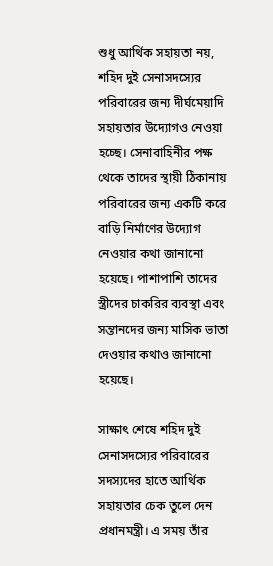শুধু আর্থিক সহায়তা নয়, শহিদ দুই সেনাসদস্যের পরিবারের জন্য দীর্ঘমেয়াদি সহায়তার উদ্যোগও নেওয়া হচ্ছে। সেনাবাহিনীর পক্ষ থেকে তাদের স্থায়ী ঠিকানায় পরিবারের জন্য একটি করে বাড়ি নির্মাণের উদ্যোগ নেওয়ার কথা জানানো হয়েছে। পাশাপাশি তাদের স্ত্রীদের চাকরির ব্যবস্থা এবং সন্তানদের জন্য মাসিক ভাতা দেওয়ার কথাও জানানো হয়েছে।

সাক্ষাৎ শেষে শহিদ দুই সেনাসদস্যের পরিবারের সদস্যদের হাতে আর্থিক সহায়তার চেক তুলে দেন প্রধানমন্ত্রী। এ সময় তাঁর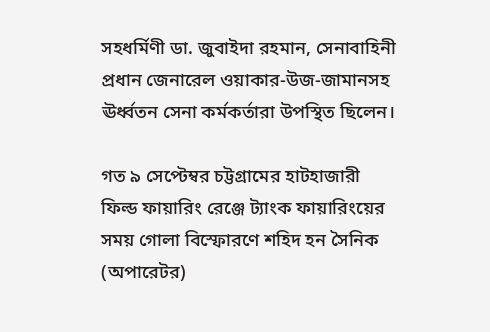সহধর্মিণী ডা. জুবাইদা রহমান, সেনাবাহিনী প্রধান জেনারেল ওয়াকার-উজ-জামানসহ ঊর্ধ্বতন সেনা কর্মকর্তারা উপস্থিত ছিলেন।

গত ৯ সেপ্টেম্বর চট্টগ্রামের হাটহাজারী ফিল্ড ফায়ারিং রেঞ্জে ট্যাংক ফায়ারিংয়ের সময় গোলা বিস্ফোরণে শহিদ হন সৈনিক (অপারেটর)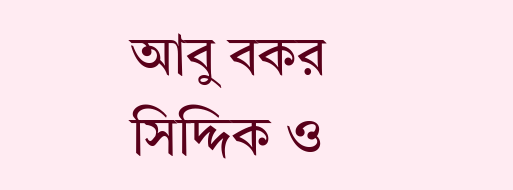আবু বকর সিদ্দিক ও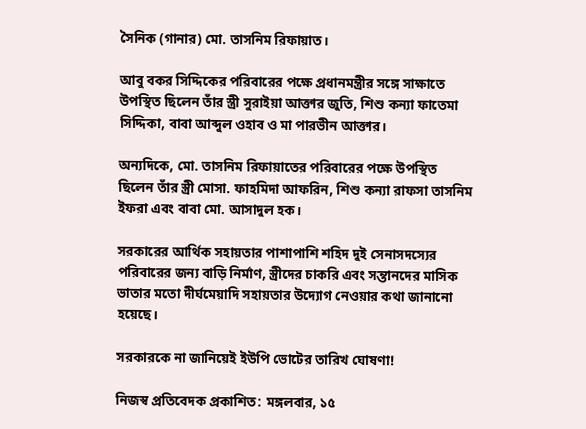সৈনিক (গানার) মো. তাসনিম রিফায়াত।

আবু বকর সিদ্দিকের পরিবারের পক্ষে প্রধানমন্ত্রীর সঙ্গে সাক্ষাতে উপস্থিত ছিলেন তাঁর স্ত্রী সুরাইয়া আক্তার জুতি, শিশু কন্যা ফাতেমা সিদ্দিকা, বাবা আব্দুল ওহাব ও মা পারভীন আক্তার।

অন্যদিকে, মো. তাসনিম রিফায়াতের পরিবারের পক্ষে উপস্থিত ছিলেন তাঁর স্ত্রী মোসা. ফাহমিদা আফরিন, শিশু কন্যা রাফসা তাসনিম ইফরা এবং বাবা মো. আসাদুল হক।

সরকারের আর্থিক সহায়তার পাশাপাশি শহিদ দুই সেনাসদস্যের পরিবারের জন্য বাড়ি নির্মাণ, স্ত্রীদের চাকরি এবং সন্তানদের মাসিক ভাতার মতো দীর্ঘমেয়াদি সহায়তার উদ্যোগ নেওয়ার কথা জানানো হয়েছে।

সরকারকে না জানিয়েই ইউপি ভোটের তারিখ ঘোষণা!

নিজস্ব প্রতিবেদক প্রকাশিত: মঙ্গলবার, ১৫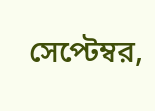সেপ্টেম্বর,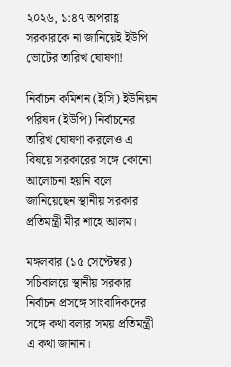২০২৬, ১:৪৭ অপরাহ্ণ
সরকারকে না জানিয়েই ইউপি ভোটের তারিখ ঘোষণা!

নির্বাচন কমিশন (ইসি) ইউনিয়ন পরিষদ (ইউপি) নির্বাচনের তারিখ ঘোষণা করলেও এ বিষয়ে সরকারের সঙ্গে কোনো আলোচনা হয়নি বলে জানিয়েছেন স্থানীয় সরকার প্রতিমন্ত্রী মীর শাহে আলম।

মঙ্গলবার (১৫ সেপ্টেম্বর) সচিবালয়ে স্থানীয় সরকার নির্বাচন প্রসঙ্গে সাংবাদিকদের সঙ্গে কথা বলার সময় প্রতিমন্ত্রী এ কথা জানান।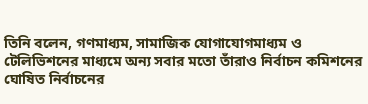তিনি বলেন, গণমাধ্যম, সামাজিক যোগাযোগমাধ্যম ও টেলিভিশনের মাধ্যমে অন্য সবার মতো তাঁরাও নির্বাচন কমিশনের ঘোষিত নির্বাচনের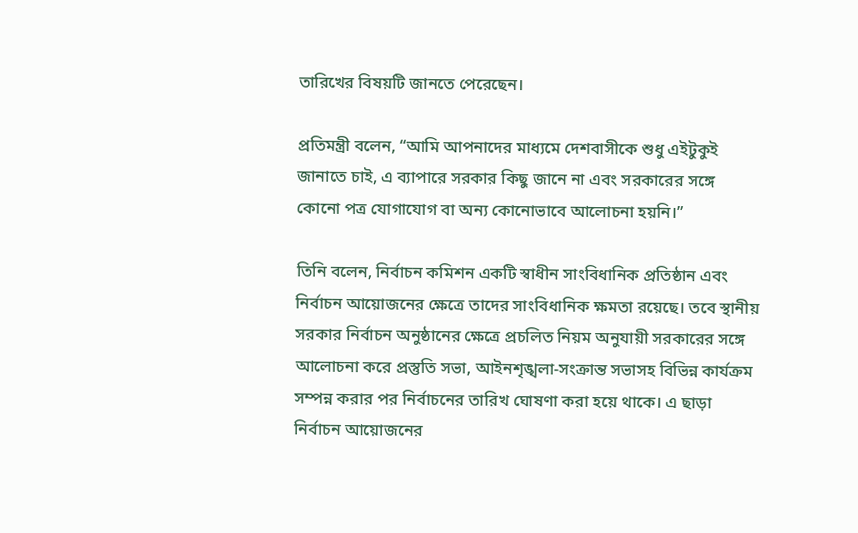তারিখের বিষয়টি জানতে পেরেছেন।

প্রতিমন্ত্রী বলেন, “আমি আপনাদের মাধ্যমে দেশবাসীকে শুধু এইটুকুই জানাতে চাই, এ ব্যাপারে সরকার কিছু জানে না এবং সরকারের সঙ্গে কোনো পত্র যোগাযোগ বা অন্য কোনোভাবে আলোচনা হয়নি।”

তিনি বলেন, নির্বাচন কমিশন একটি স্বাধীন সাংবিধানিক প্রতিষ্ঠান এবং নির্বাচন আয়োজনের ক্ষেত্রে তাদের সাংবিধানিক ক্ষমতা রয়েছে। তবে স্থানীয় সরকার নির্বাচন অনুষ্ঠানের ক্ষেত্রে প্রচলিত নিয়ম অনুযায়ী সরকারের সঙ্গে আলোচনা করে প্রস্তুতি সভা, আইনশৃঙ্খলা-সংক্রান্ত সভাসহ বিভিন্ন কার্যক্রম সম্পন্ন করার পর নির্বাচনের তারিখ ঘোষণা করা হয়ে থাকে। এ ছাড়া নির্বাচন আয়োজনের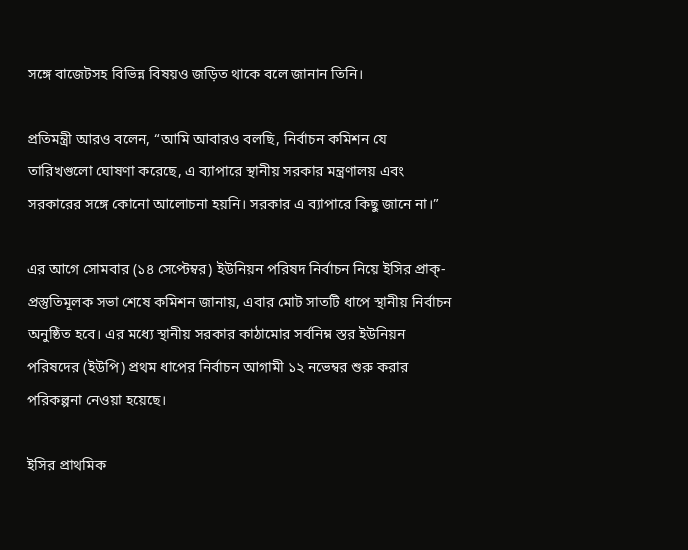সঙ্গে বাজেটসহ বিভিন্ন বিষয়ও জড়িত থাকে বলে জানান তিনি।

প্রতিমন্ত্রী আরও বলেন, “আমি আবারও বলছি, নির্বাচন কমিশন যে তারিখগুলো ঘোষণা করেছে, এ ব্যাপারে স্থানীয় সরকার মন্ত্রণালয় এবং সরকারের সঙ্গে কোনো আলোচনা হয়নি। সরকার এ ব্যাপারে কিছু জানে না।”

এর আগে সোমবার (১৪ সেপ্টেম্বর) ইউনিয়ন পরিষদ নির্বাচন নিয়ে ইসির প্রাক্-প্রস্তুতিমূলক সভা শেষে কমিশন জানায়, এবার মোট সাতটি ধাপে স্থানীয় নির্বাচন অনুষ্ঠিত হবে। এর মধ্যে স্থানীয় সরকার কাঠামোর সর্বনিম্ন স্তর ইউনিয়ন পরিষদের (ইউপি) প্রথম ধাপের নির্বাচন আগামী ১২ নভেম্বর শুরু করার পরিকল্পনা নেওয়া হয়েছে।

ইসির প্রাথমিক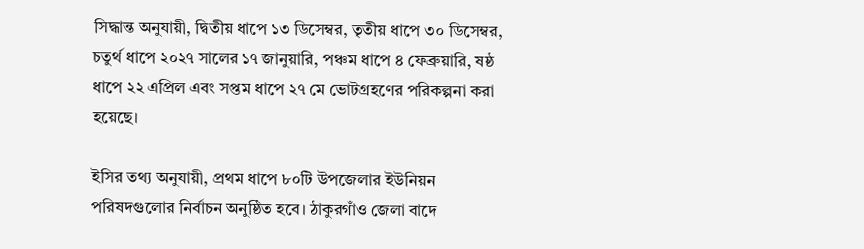সিদ্ধান্ত অনুযায়ী, দ্বিতীয় ধাপে ১৩ ডিসেম্বর, তৃতীয় ধাপে ৩০ ডিসেম্বর, চতুর্থ ধাপে ২০২৭ সালের ১৭ জানুয়ারি, পঞ্চম ধাপে ৪ ফেব্রুয়ারি, ষষ্ঠ ধাপে ২২ এপ্রিল এবং সপ্তম ধাপে ২৭ মে ভোটগ্রহণের পরিকল্পনা করা হয়েছে।

ইসির তথ্য অনুযায়ী, প্রথম ধাপে ৮০টি উপজেলার ইউনিয়ন পরিষদগুলোর নির্বাচন অনুষ্ঠিত হবে। ঠাকুরগাঁও জেলা বাদে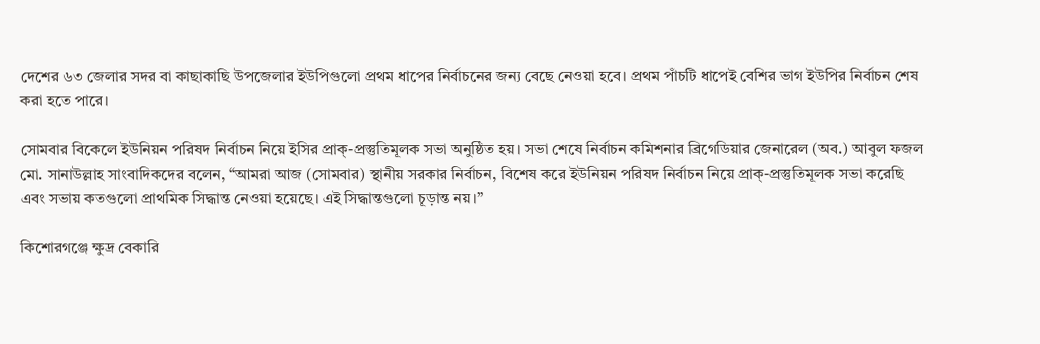দেশের ৬৩ জেলার সদর বা কাছাকাছি উপজেলার ইউপিগুলো প্রথম ধাপের নির্বাচনের জন্য বেছে নেওয়া হবে। প্রথম পাঁচটি ধাপেই বেশির ভাগ ইউপির নির্বাচন শেষ করা হতে পারে।

সোমবার বিকেলে ইউনিয়ন পরিষদ নির্বাচন নিয়ে ইসির প্রাক্-প্রস্তুতিমূলক সভা অনুষ্ঠিত হয়। সভা শেষে নির্বাচন কমিশনার ব্রিগেডিয়ার জেনারেল (অব.) আবুল ফজল মো. সানাউল্লাহ সাংবাদিকদের বলেন, “আমরা আজ (সোমবার) স্থানীয় সরকার নির্বাচন, বিশেষ করে ইউনিয়ন পরিষদ নির্বাচন নিয়ে প্রাক্-প্রস্তুতিমূলক সভা করেছি এবং সভায় কতগুলো প্রাথমিক সিদ্ধান্ত নেওয়া হয়েছে। এই সিদ্ধান্তগুলো চূড়ান্ত নয়।”

কিশোরগঞ্জে ক্ষুদ্র বেকারি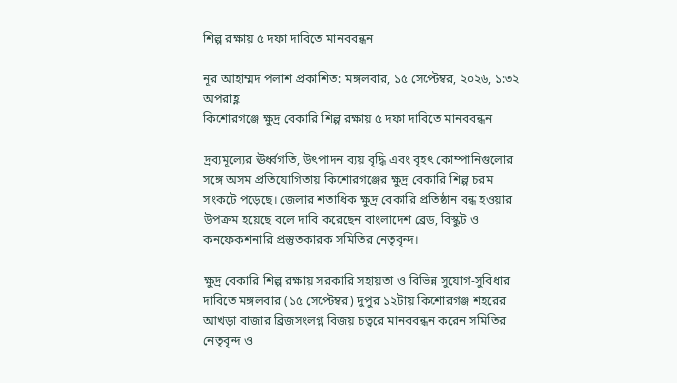শিল্প রক্ষায় ৫ দফা দাবিতে মানববন্ধন

নূর আহাম্মদ পলাশ প্রকাশিত: মঙ্গলবার, ১৫ সেপ্টেম্বর, ২০২৬, ১:৩২ অপরাহ্ণ
কিশোরগঞ্জে ক্ষুদ্র বেকারি শিল্প রক্ষায় ৫ দফা দাবিতে মানববন্ধন

দ্রব্যমূল্যের ঊর্ধ্বগতি, উৎপাদন ব্যয় বৃদ্ধি এবং বৃহৎ কোম্পানিগুলোর সঙ্গে অসম প্রতিযোগিতায় কিশোরগঞ্জের ক্ষুদ্র বেকারি শিল্প চরম সংকটে পড়েছে। জেলার শতাধিক ক্ষুদ্র বেকারি প্রতিষ্ঠান বন্ধ হওয়ার উপক্রম হয়েছে বলে দাবি করেছেন বাংলাদেশ ব্রেড, বিস্কুট ও কনফেকশনারি প্রস্তুতকারক সমিতির নেতৃবৃন্দ।

ক্ষুদ্র বেকারি শিল্প রক্ষায় সরকারি সহায়তা ও বিভিন্ন সুযোগ-সুবিধার দাবিতে মঙ্গলবার (১৫ সেপ্টেম্বর) দুপুর ১২টায় কিশোরগঞ্জ শহরের আখড়া বাজার ব্রিজসংলগ্ন বিজয় চত্বরে মানববন্ধন করেন সমিতির নেতৃবৃন্দ ও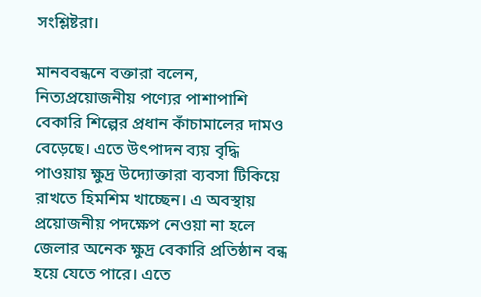সংশ্লিষ্টরা।

মানববন্ধনে বক্তারা বলেন, নিত্যপ্রয়োজনীয় পণ্যের পাশাপাশি বেকারি শিল্পের প্রধান কাঁচামালের দামও বেড়েছে। এতে উৎপাদন ব্যয় বৃদ্ধি পাওয়ায় ক্ষুদ্র উদ্যোক্তারা ব্যবসা টিকিয়ে রাখতে হিমশিম খাচ্ছেন। এ অবস্থায় প্রয়োজনীয় পদক্ষেপ নেওয়া না হলে জেলার অনেক ক্ষুদ্র বেকারি প্রতিষ্ঠান বন্ধ হয়ে যেতে পারে। এতে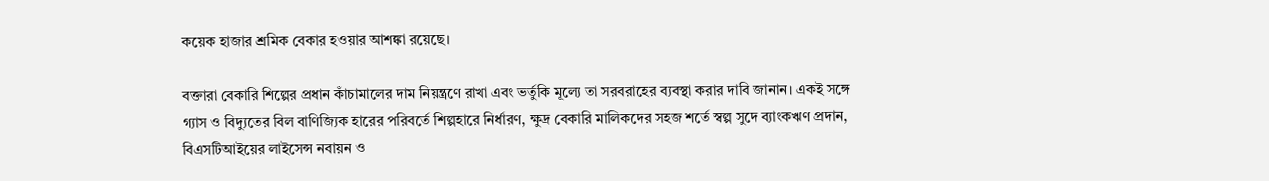কয়েক হাজার শ্রমিক বেকার হওয়ার আশঙ্কা রয়েছে।

বক্তারা বেকারি শিল্পের প্রধান কাঁচামালের দাম নিয়ন্ত্রণে রাখা এবং ভর্তুকি মূল্যে তা সরবরাহের ব্যবস্থা করার দাবি জানান। একই সঙ্গে গ্যাস ও বিদ্যুতের বিল বাণিজ্যিক হারের পরিবর্তে শিল্পহারে নির্ধারণ, ক্ষুদ্র বেকারি মালিকদের সহজ শর্তে স্বল্প সুদে ব্যাংকঋণ প্রদান, বিএসটিআইয়ের লাইসেন্স নবায়ন ও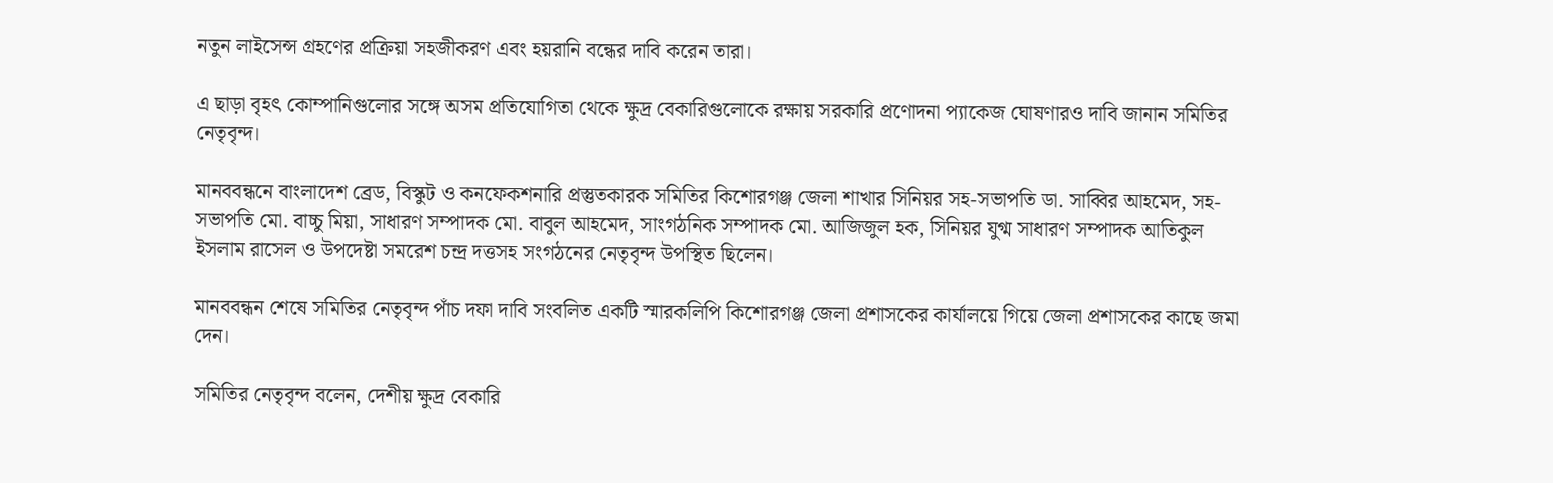নতুন লাইসেন্স গ্রহণের প্রক্রিয়া সহজীকরণ এবং হয়রানি বন্ধের দাবি করেন তারা।

এ ছাড়া বৃহৎ কোম্পানিগুলোর সঙ্গে অসম প্রতিযোগিতা থেকে ক্ষুদ্র বেকারিগুলোকে রক্ষায় সরকারি প্রণোদনা প্যাকেজ ঘোষণারও দাবি জানান সমিতির নেতৃবৃন্দ।

মানববন্ধনে বাংলাদেশ ব্রেড, বিস্কুট ও কনফেকশনারি প্রস্তুতকারক সমিতির কিশোরগঞ্জ জেলা শাখার সিনিয়র সহ-সভাপতি ডা. সাব্বির আহমেদ, সহ-সভাপতি মো. বাচ্চু মিয়া, সাধারণ সম্পাদক মো. বাবুল আহমেদ, সাংগঠনিক সম্পাদক মো. আজিজুল হক, সিনিয়র যুগ্ম সাধারণ সম্পাদক আতিকুল ইসলাম রাসেল ও উপদেষ্টা সমরেশ চন্দ্র দত্তসহ সংগঠনের নেতৃবৃন্দ উপস্থিত ছিলেন।

মানববন্ধন শেষে সমিতির নেতৃবৃন্দ পাঁচ দফা দাবি সংবলিত একটি স্মারকলিপি কিশোরগঞ্জ জেলা প্রশাসকের কার্যালয়ে গিয়ে জেলা প্রশাসকের কাছে জমা দেন।

সমিতির নেতৃবৃন্দ বলেন, দেশীয় ক্ষুদ্র বেকারি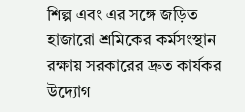শিল্প এবং এর সঙ্গে জড়িত হাজারো শ্রমিকের কর্মসংস্থান রক্ষায় সরকারের দ্রুত কার্যকর উদ্যোগ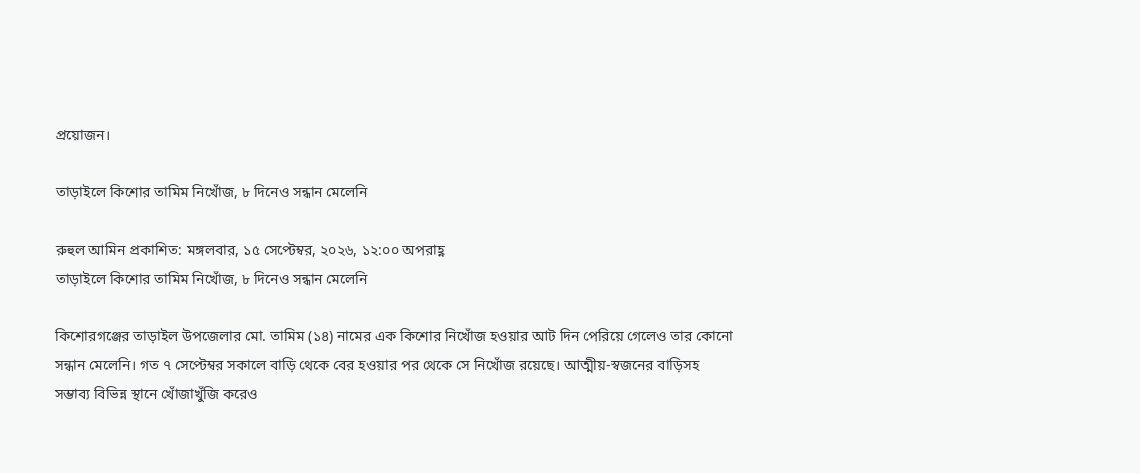প্রয়োজন।

তাড়াইলে কিশোর তামিম নিখোঁজ, ৮ দিনেও সন্ধান মেলেনি

রুহুল আমিন প্রকাশিত: মঙ্গলবার, ১৫ সেপ্টেম্বর, ২০২৬, ১২:০০ অপরাহ্ণ
তাড়াইলে কিশোর তামিম নিখোঁজ, ৮ দিনেও সন্ধান মেলেনি

কিশোরগঞ্জের তাড়াইল উপজেলার মো. তামিম (১৪) নামের এক কিশোর নিখোঁজ হওয়ার আট দিন পেরিয়ে গেলেও তার কোনো সন্ধান মেলেনি। গত ৭ সেপ্টেম্বর সকালে বাড়ি থেকে বের হওয়ার পর থেকে সে নিখোঁজ রয়েছে। আত্মীয়-স্বজনের বাড়িসহ সম্ভাব্য বিভিন্ন স্থানে খোঁজাখুঁজি করেও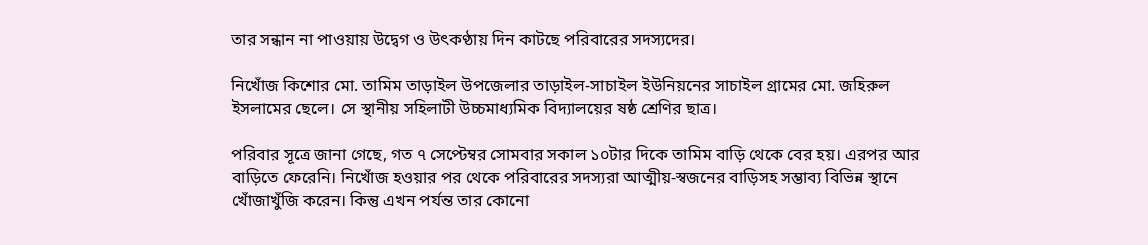তার সন্ধান না পাওয়ায় উদ্বেগ ও উৎকণ্ঠায় দিন কাটছে পরিবারের সদস্যদের।

নিখোঁজ কিশোর মো. তামিম তাড়াইল উপজেলার তাড়াইল-সাচাইল ইউনিয়নের সাচাইল গ্রামের মো. জহিরুল ইসলামের ছেলে। সে স্থানীয় সহিলাটী উচ্চমাধ্যমিক বিদ্যালয়ের ষষ্ঠ শ্রেণির ছাত্র।

পরিবার সূত্রে জানা গেছে, গত ৭ সেপ্টেম্বর সোমবার সকাল ১০টার দিকে তামিম বাড়ি থেকে বের হয়। এরপর আর বাড়িতে ফেরেনি। নিখোঁজ হওয়ার পর থেকে পরিবারের সদস্যরা আত্মীয়-স্বজনের বাড়িসহ সম্ভাব্য বিভিন্ন স্থানে খোঁজাখুঁজি করেন। কিন্তু এখন পর্যন্ত তার কোনো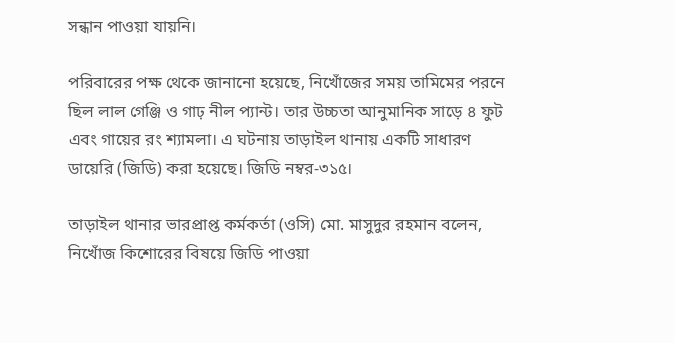সন্ধান পাওয়া যায়নি।

পরিবারের পক্ষ থেকে জানানো হয়েছে, নিখোঁজের সময় তামিমের পরনে ছিল লাল গেঞ্জি ও গাঢ় নীল প্যান্ট। তার উচ্চতা আনুমানিক সাড়ে ৪ ফুট এবং গায়ের রং শ্যামলা। এ ঘটনায় তাড়াইল থানায় একটি সাধারণ ডায়েরি (জিডি) করা হয়েছে। জিডি নম্বর-৩১৫।

তাড়াইল থানার ভারপ্রাপ্ত কর্মকর্তা (ওসি) মো. মাসুদুর রহমান বলেন, নিখোঁজ কিশোরের বিষয়ে জিডি পাওয়া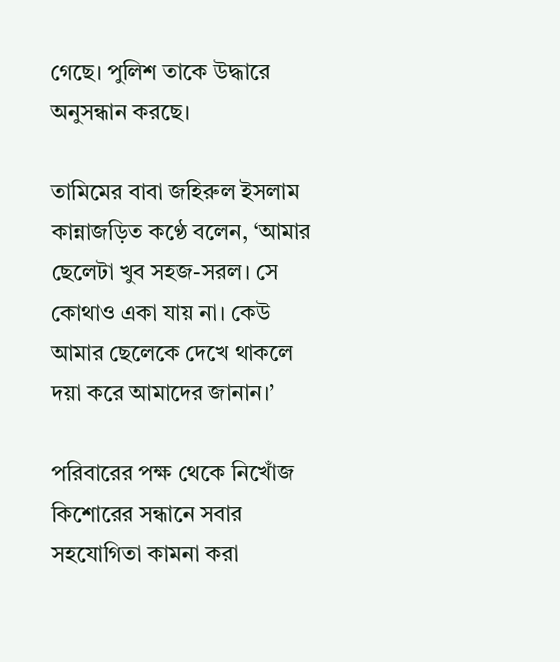গেছে। পুলিশ তাকে উদ্ধারে অনুসন্ধান করছে।

তামিমের বাবা জহিরুল ইসলাম কান্নাজড়িত কণ্ঠে বলেন, ‘আমার ছেলেটা খুব সহজ-সরল। সে কোথাও একা যায় না। কেউ আমার ছেলেকে দেখে থাকলে দয়া করে আমাদের জানান।’

পরিবারের পক্ষ থেকে নিখোঁজ কিশোরের সন্ধানে সবার সহযোগিতা কামনা করা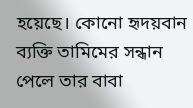হয়েছে। কোনো হৃদয়বান ব্যক্তি তামিমের সন্ধান পেলে তার বাবা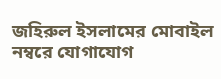জহিরুল ইসলামের মোবাইল নম্বরে যোগাযোগ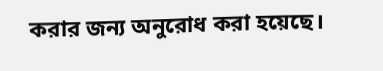করার জন্য অনুরোধ করা হয়েছে।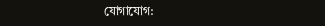যোগাযোগ: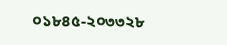০১৮৪৫-২০৩৩২৮